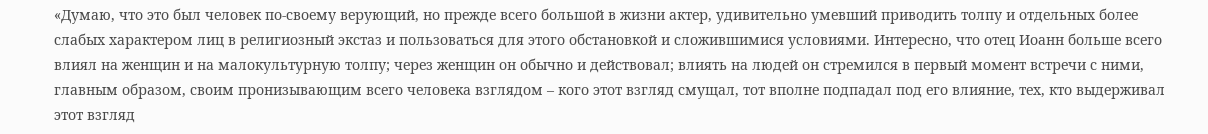«Думаю, что это был человек по-своему верующий, но прежде всего большой в жизни актер, удивительно умевший приводить толпу и отдельных более слабых характером лиц в религиозный экстаз и пользоваться для этого обстановкой и сложившимися условиями. Интересно, что отец Иоанн больше всего влиял на женщин и на малокультурную толпу; через женщин он обычно и действовал; влиять на людей он стремился в первый момент встречи с ними, главным образом, своим пронизывающим всего человека взглядом – кого этот взгляд смущал, тот вполне подпадал под его влияние, тех, кто выдерживал этот взгляд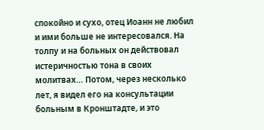спокойно и сухо, отец Иоанн не любил и ими больше не интересовался. На толпу и на больных он действовал истеричностью тона в своих молитвах… Потом, через несколько лет, я видел его на консультации больным в Кронштадте, и это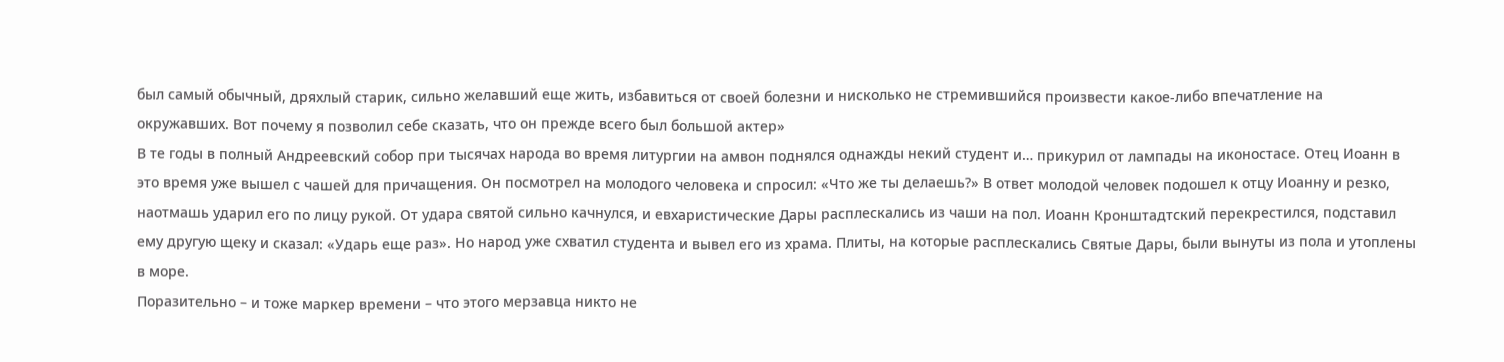был самый обычный, дряхлый старик, сильно желавший еще жить, избавиться от своей болезни и нисколько не стремившийся произвести какое-либо впечатление на окружавших. Вот почему я позволил себе сказать, что он прежде всего был большой актер»
В те годы в полный Андреевский собор при тысячах народа во время литургии на амвон поднялся однажды некий студент и… прикурил от лампады на иконостасе. Отец Иоанн в это время уже вышел с чашей для причащения. Он посмотрел на молодого человека и спросил: «Что же ты делаешь?» В ответ молодой человек подошел к отцу Иоанну и резко, наотмашь ударил его по лицу рукой. От удара святой сильно качнулся, и евхаристические Дары расплескались из чаши на пол. Иоанн Кронштадтский перекрестился, подставил ему другую щеку и сказал: «Ударь еще раз». Но народ уже схватил студента и вывел его из храма. Плиты, на которые расплескались Святые Дары, были вынуты из пола и утоплены в море.
Поразительно – и тоже маркер времени – что этого мерзавца никто не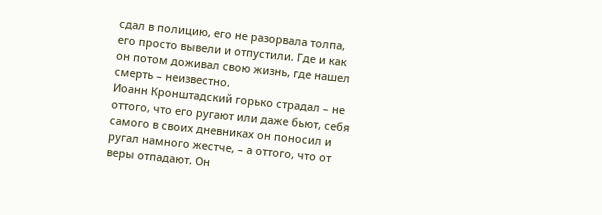сдал в полицию, его не разорвала толпа, его просто вывели и отпустили. Где и как он потом доживал свою жизнь, где нашел смерть – неизвестно.
Иоанн Кронштадский горько страдал – не оттого, что его ругают или даже бьют, себя самого в своих дневниках он поносил и ругал намного жестче, – а оттого, что от веры отпадают. Он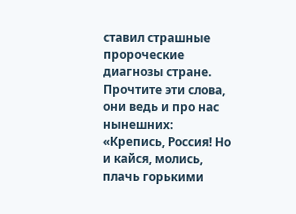ставил страшные пророческие диагнозы стране. Прочтите эти слова, они ведь и про нас нынешних:
«Крепись, Россия! Но и кайся, молись, плачь горькими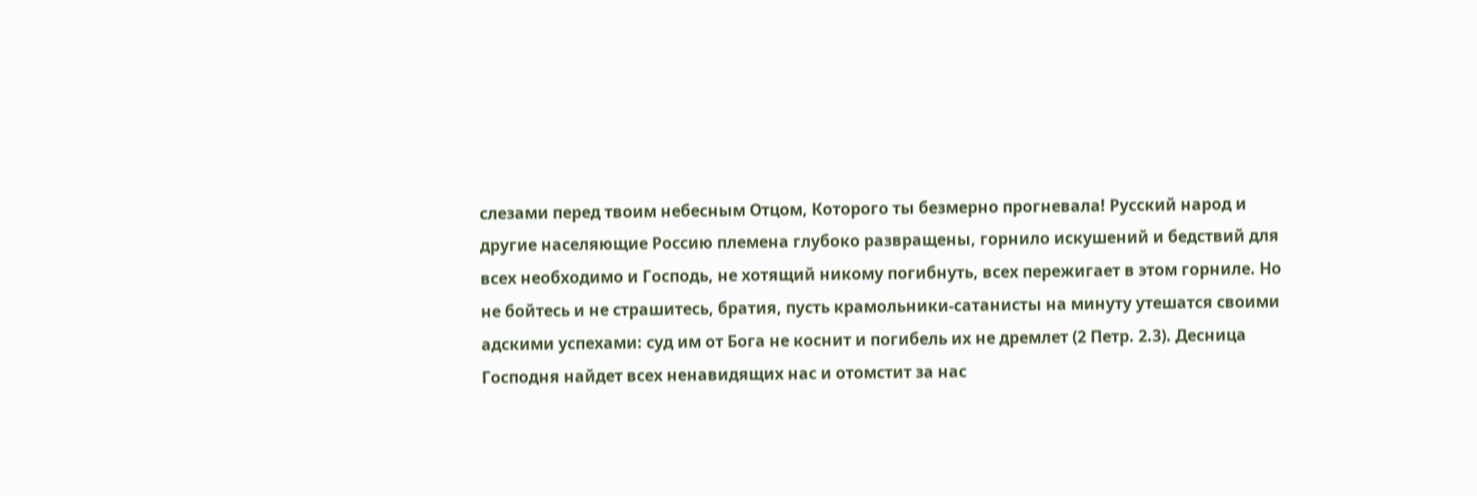слезами перед твоим небесным Отцом, Которого ты безмерно прогневала! Русский народ и другие населяющие Россию племена глубоко развращены, горнило искушений и бедствий для всех необходимо и Господь, не хотящий никому погибнуть, всех пережигает в этом горниле. Но не бойтесь и не страшитесь, братия, пусть крамольники-сатанисты на минуту утешатся своими адскими успехами: суд им от Бога не коснит и погибель их не дремлет (2 Петр. 2.3). Десница Господня найдет всех ненавидящих нас и отомстит за нас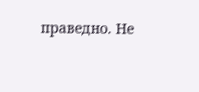праведно. Не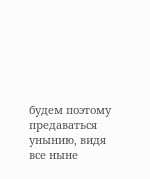будем поэтому предаваться унынию, видя все ныне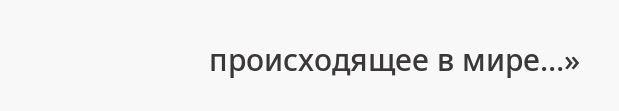происходящее в мире…»